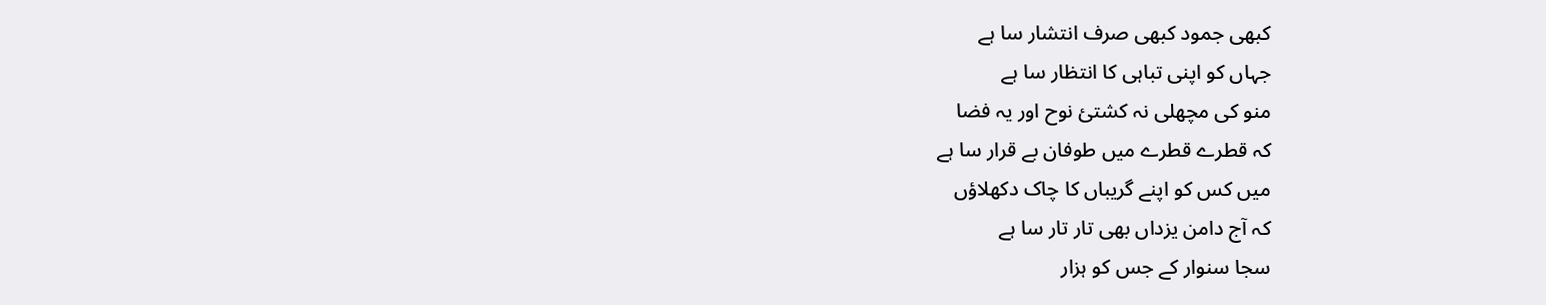کبھی جمود کبھی صرف انتشار سا ہے
جہاں کو اپنی تباہی کا انتظار سا ہے
منو کی مچھلی نہ کشتئ نوح اور یہ فضا
کہ قطرے قطرے میں طوفان بے قرار سا ہے
میں کس کو اپنے گریباں کا چاک دکھلاؤں
کہ آج دامن یزداں بھی تار تار سا ہے
سجا سنوار کے جس کو ہزار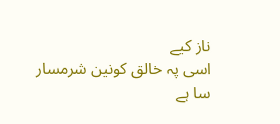ناز کیے
اسی پہ خالق کونین شرمسار سا ہے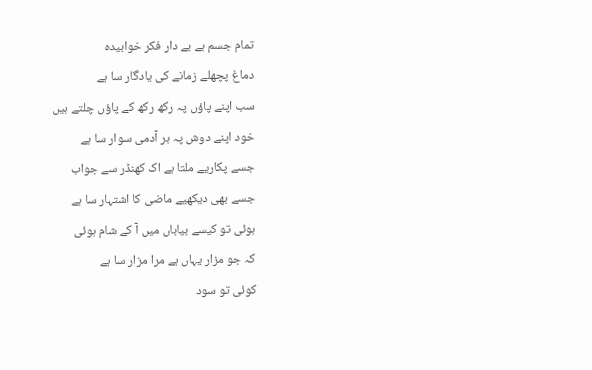تمام جسم ہے بے دار فکر خوابیدہ
دماغ پچھلے زمانے کی یادگار سا ہے
سب اپنے پاؤں پہ رکھ رکھ کے پاؤں چلتے ہیں
خود اپنے دوش پہ ہر آدمی سوار سا ہے
جسے پکاریے ملتا ہے اک کھنڈر سے جواب
جسے بھی دیکھیے ماضی کا اشتہار سا ہے
ہوئی تو کیسے بیاباں میں آ کے شام ہوئی
کہ جو مزار یہاں ہے مرا مزار سا ہے
کوئی تو سود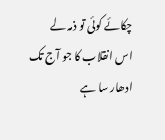چکائے کوئی تو ذمہ لے
اس انقلاب کا جو آج تک ادھار سا ہے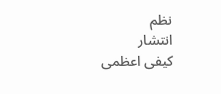نظم
انتشار
کیفی اعظمی